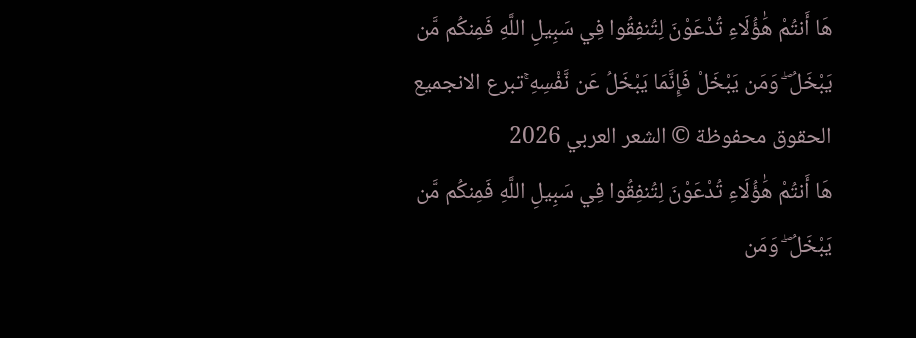هَا أَنتُمْ هَٰؤُلَاءِ تُدْعَوْنَ لِتُنفِقُوا فِي سَبِيلِ اللَّهِ فَمِنكُم مَّن يَبْخَلُ ۖ وَمَن يَبْخَلْ فَإِنَّمَا يَبْخَلُ عَن نَّفْسِهِ ۚتبرع الانجميع الحقوق محفوظة © الشعر العربي 2026
هَا أَنتُمْ هَٰؤُلَاءِ تُدْعَوْنَ لِتُنفِقُوا فِي سَبِيلِ اللَّهِ فَمِنكُم مَّن يَبْخَلُ ۖ وَمَن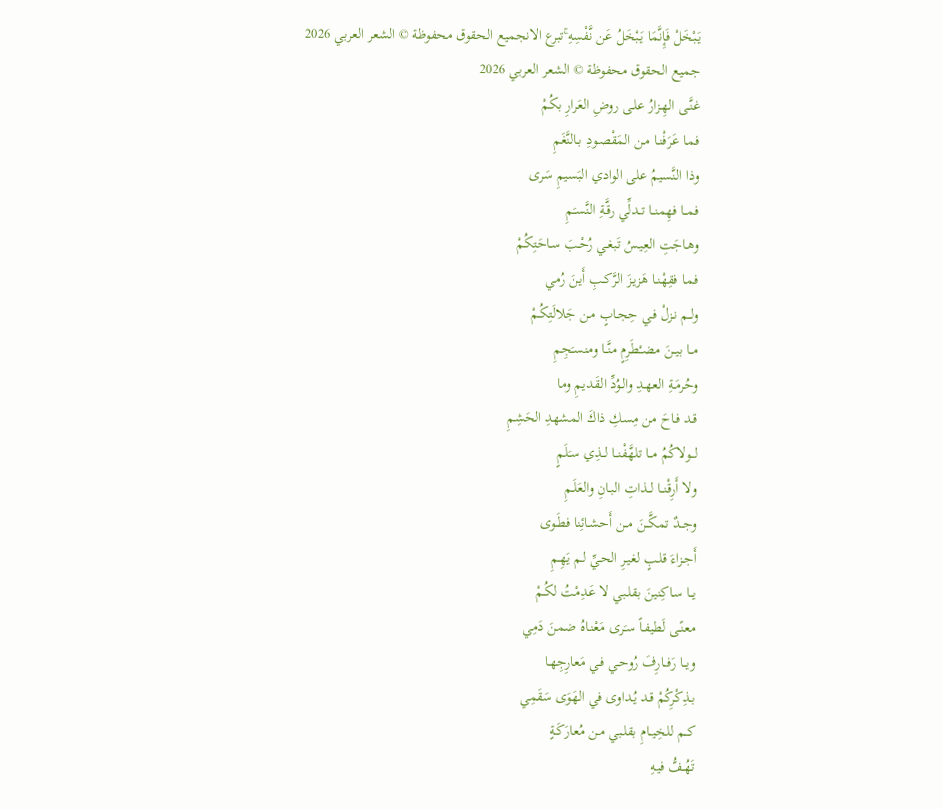يَبْخَلْ فَإِنَّمَا يَبْخَلُ عَن نَّفْسِهِ ۚتبرع الانجميع الحقوق محفوظة © الشعر العربي 2026
جميع الحقوق محفوظة © الشعر العربي 2026
غنَّـى الهِـزارُ علـى روضِ العَرارِ بكُمْ
فمـا عَرَفْنـا مـن المَقْصـودِ بـالنَّغَمِ
وذا النَّسيمُ على الوادي البَسيمِ سَرى
فمــا فهِمنــا تــدلِّي رقَّـةِ النَّسـَمِ
وهـاجَتِ العِيـسُ تَبغـي رُحْـبَ سـاحَتِكُمْ
فمـا فقِهْنـا هَزيـزَ الرَّكـبِ أَينَ رُمي
ولــم نـزلْ فـي حِجـابٍ مـن جَلالَتِكُـمْ
مــا بيــنَ مضــْطَرِمٍ منَّــا ومنسـَجِمِ
وحُرمَـةِ العهـدِ والـوُدِّ القَـديمِ وما
قـد فـاحَ من مِسكِ ذاكَ المشهدِ الحَشِمِ
لــولاكُمُ مــا تلهَّفْنــا لــذِي سـَلَمٍ
ولا أَرِقْنــا لــذاتِ البـانِ والعَلَـمِ
وجــدٌ تمكَّــنَ مــن أَحشـائِنا فطَـوى
أَجـزاءَ قلـبٍ لغيـرِ الحـيِّ لـم يَهِـمِ
يــا سـاكِنينَ بقلـبي لا عَـدِمْتُ لكُـمْ
معنًـى لَطيفـاً سـَرى مَعْنـاهُ ضمنَ دَمِي
ويــا رَفــارِفَ رُوحـي فـي مَعارِجِهـا
بـذِكْرِكُمْ قـد يُـداوى في الهَوَى سَقَمِي
كــم للخِيــامِ بقلـبي مـن مُعارَكَـةٍ
تَهُـفُّ فيـهِ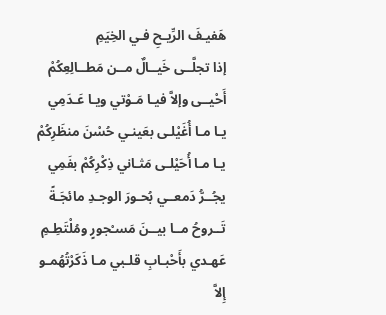هَفيـفَ الرِّيـحِ فـي الخِيَمِ
إذا تجلَّــى خَيــالٌ مــن مَطــالِعِكُمْ
أَحْيــى وإلاَّ فيـا مَـوْتي ويـا عَـدَمِي
يـا مـا أُغَيْلـى بعَينـي حُسْنَ منظَرِكُمْ
يـا مـا أُحَيْلـى مَثـاني ذِكْرِكُمْ بفَمِي
يجُــرُّ دَمعــي بُحـورَ الوجـدِ مائجَـةً
تَــروحُ مــا بيــنَ مَسـْجورٍ ومُلْتَطِـمِ
عَهـدي بأَحْبـابِ قلـبي مـا ذَكَرْتُهُمـو
إِلاَّ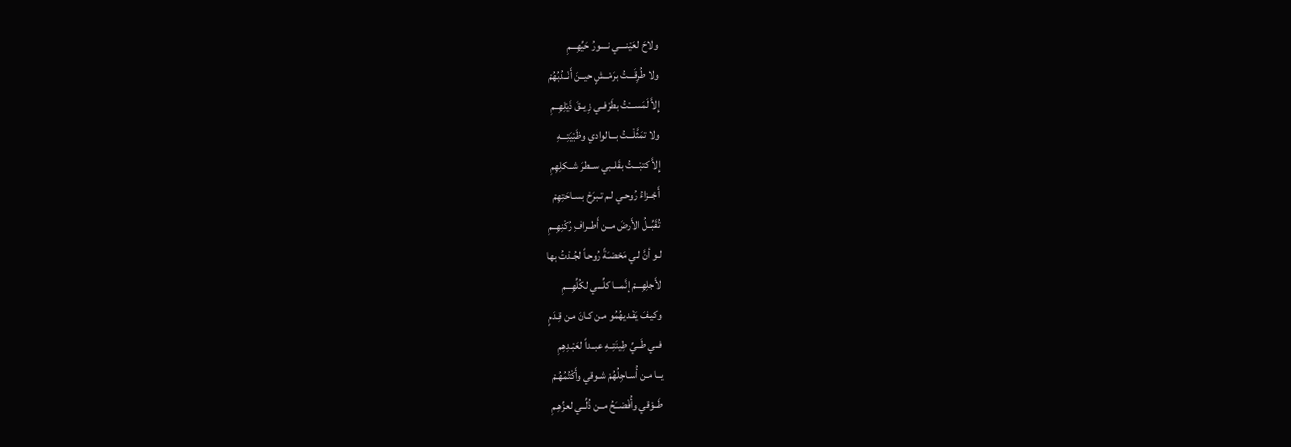ولاحَ لعَيْنــــي نــــورُ حَيِّهِـــمِ
ولا طُرِقَـــتُ برَمْــشٍ حيــنَ أَنْــدُبُهُمْ
إِلاَّ لَمَســـْتُ بطَرْفــي زِيــقَ ذَيْلِهِــمِ
ولا تمَثَّلْـــتُ بـــالوادي وظَبْيَتِـــهِ
إِلاَّ كتبْـــتُ بقَلــبي ســطرَ شــكلِهِمِ
أَجْــزاءُ رُوحـي لـم تـبرَحْ بسـاحَتِهِمْ
تُقَبِّــلُ الأَرضَ مــن أَطــرافِ رُكْنِهِــمِ
لـو أنَّ لـي مَحْضـَةً رُوحـاً لجُـدْتُ بها
لأَجلِهِـــمْ إنَّمـــا كلِّـــي لكُلِّهِـــمِ
وكيـفَ يَفْـديهُمُو مـن كـانَ مـن قِـدَمٍ
فــي طَــيِّ طِينَتِــهِ عبــداً لعَبْـدِهِمِ
يــا مـن أُسـاجِلُهُمْ شـوقي وأَكْتُمُهُـمْ
طَــوْقي وأُفْضــَحُ مــن ذُلِّــي لعزِّهِـمِ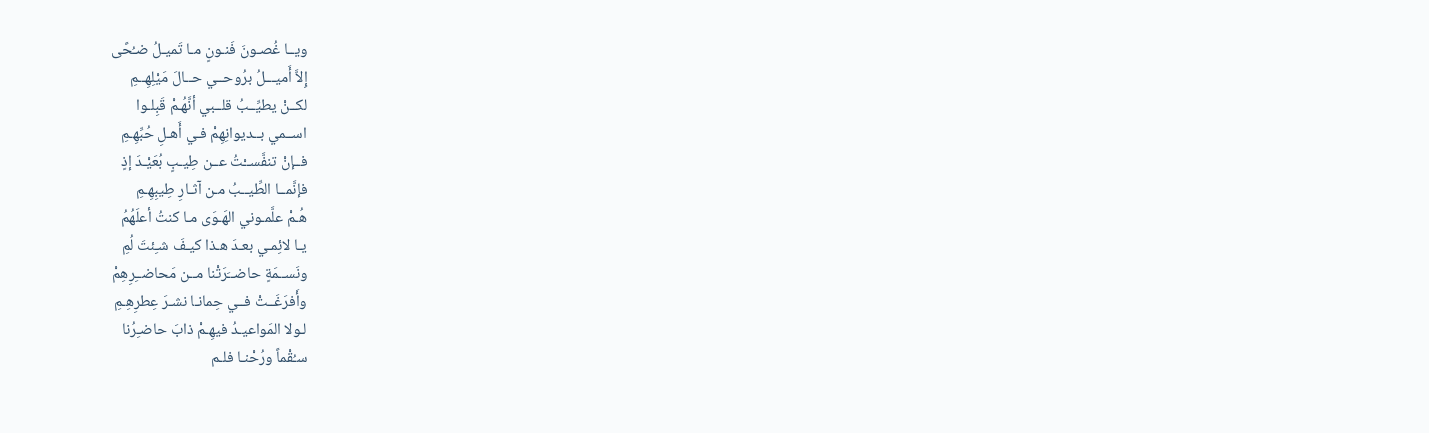ويــا غُصـونَ فَنـونٍ مـا تَميـلُ ضـُحًى
إِلاَّ أَميـــلُ برُوحــي حــالَ مَيْلِهِــمِ
لكــنْ يطيِّــبُ قلــبي أنَّهُـمْ قَبِلـوا
اســمي بــديوانِهِمْ فـي أَهـلِ حُبِّهِـمِ
فــإنْ تنفَّســْتُ عــن طِيـبٍ بُعَيْـدَ إذٍ
فإنَّمــا الطِّيــبُ مـن آثـارِ طِيبِهِـمِ
هُـمْ علَّمـوني الهَـوَى مـا كنتُ أعلَهُمُ
يـا لائِمـي بعـدَ هـذا كيـفَ شـِئتَ لُمِ
ونَســمَةٍ حاضــَرَتْنا مــن مَحاضــِرِهِمْ
وأَفرَغَــتْ فــي حِمانـا نشـرَ عِطرِهِـمِ
لـولا المَواعيـدُ فيهِـمْ ذابَ حاضـِرُنا
سـُقْماً ورُحْنـا فلـم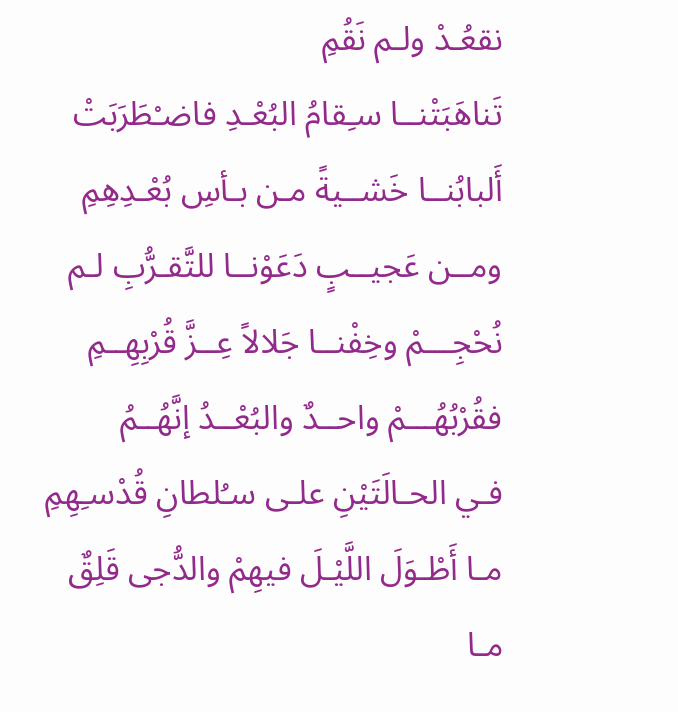نقعُـدْ ولـم نَقُمِ
تَناهَبَتْنــا سـِقامُ البُعْـدِ فاضـْطَرَبَتْ
أَلبابُنــا خَشــيةً مـن بـأسِ بُعْـدِهِمِ
ومــن عَجيــبٍ دَعَوْنــا للتَّقـرُّبِ لـم
نُحْجِـــمْ وخِفْنــا جَلالاً عِــزَّ قُرْبِهِــمِ
فقُرْبُهُـــمْ واحــدٌ والبُعْــدُ إنَّهُــمُ
فـي الحـالَتَيْنِ علـى سـُلطانِ قُدْسـِهِمِ
مـا أَطْـوَلَ اللَّيْـلَ فيهِمْ والدُّجى قَلِقٌ
مـا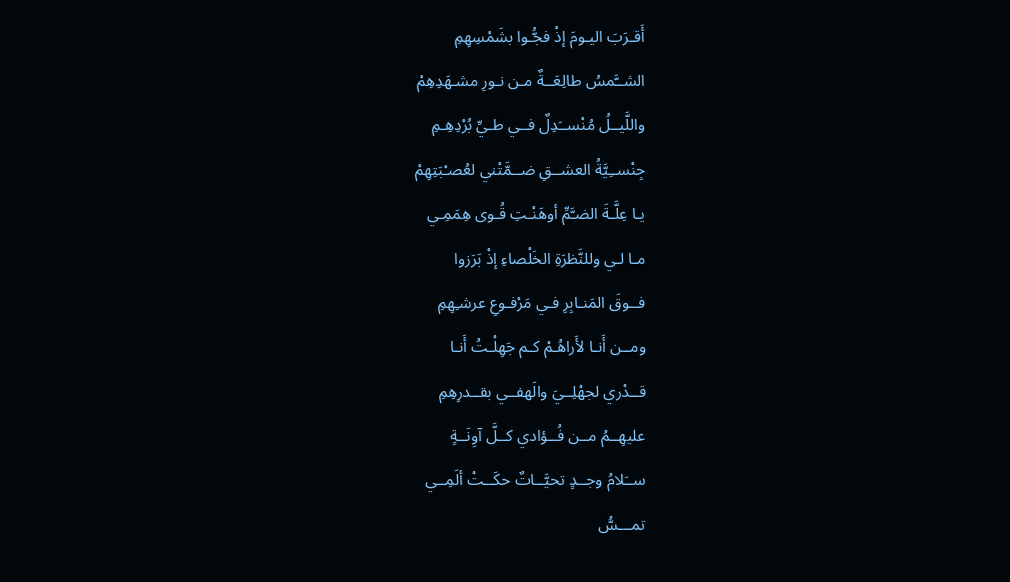أَقـرَبَ اليـومَ إذْ فجُّـوا بشَمْسِهِمِ
الشــَّمسُ طالِعَــةٌ مـن نـورِ مشـهَدِهِمْ
واللَّيــلُ مُنْســَدِلٌ فــي طـيِّ بُرْدِهِـمِ
جِنْســِيَّةُ العشــقِ ضــمَّتْني لعُصـْبَتِهِمْ
يـا عِلَّـةَ الضـَّمِّ أوهَنْـتِ قُـوى هِمَمِـي
مـا لـي وللنَّظرَةِ الخَلْصاءِ إذْ بَرَزوا
فــوقَ المَنـابِرِ فـي مَرْفـوعِ عرشـِهِمِ
ومــن أَنـا لأَراهُـمْ كـم جَهِلْـتُ أَنـا
قــدْري لجهْلِــيَ والَهفــي بقــدرِهِمِ
عليهِــمُ مــن فُــؤادي كــلَّ آوِنَــةٍ
ســَلامُ وجــدٍ تحيَّــاتٌ حكَــتْ ألَمِــي
تمـــسُّ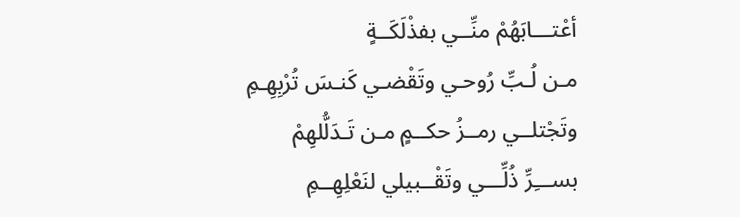أعْتـــابَهُمْ منِّــي بفذْلَكَــةٍ
مـن لُـبِّ رُوحـي وتَقْضـي كَنـسَ تُرْبِهِـمِ
وتَجْتلــي رمــزُ حكــمٍ مـن تَـدَلُّلهِمْ
بســـِرِّ ذُلِّـــي وتَقْــبيلي لنَعْلِهِــمِ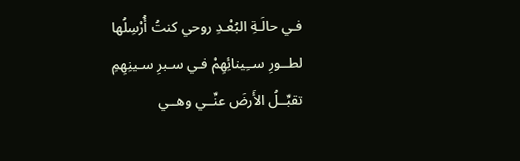فـي حالَـةِ البُعْـدِ روحي كنتُ أُرْسِلُها
لطــورِ ســِينائِهِمْ فـي سـبرِ سـينِهِمِ
تقبِّــلُ الأَرضَ عنِّــي وهــي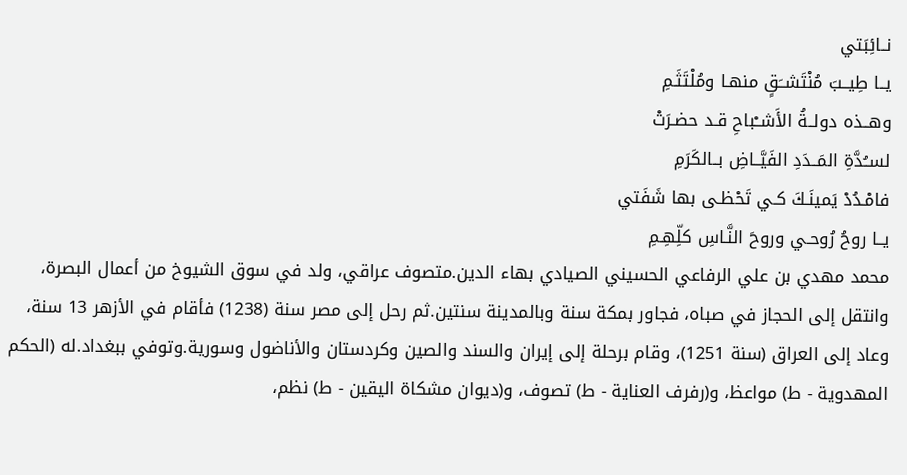نــائِبَتي
يــا طِيــبَ مُنْتَشــَقٍ منهـا ومُلْتَثَـمِ
وهــذه دولــةُ الأَشــْباحِ قـد حضـرَتْ
لســُدَّةِ المَــدَدِ الفَيَّــاضِ بــالكَرَمِ
فامْـدُدْ يَمينَـكَ كـي تَحْظـى بها شَفَتي
يــا روحُ رُوحـي وروحَ النَّـاسِ كلِّهِـمِ
محمد مهدي بن علي الرفاعي الحسيني الصيادي بهاء الدين.متصوف عراقي، ولد في سوق الشيوخ من أعمال البصرة، وانتقل إلى الحجاز في صباه، فجاور بمكة سنة وبالمدينة سنتين.ثم رحل إلى مصر سنة (1238) فأقام في الأزهر 13 سنة، وعاد إلى العراق (سنة 1251)، وقام برحلة إلى إيران والسند والصين وكردستان والأناضول وسورية.وتوفي ببغداد.له (الحكم المهدوية - ط) مواعظ، و(رفرف العناية - ط) تصوف، و(ديوان مشكاة اليقين - ط) نظم،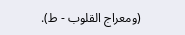(ومعراج القلوب - ط).